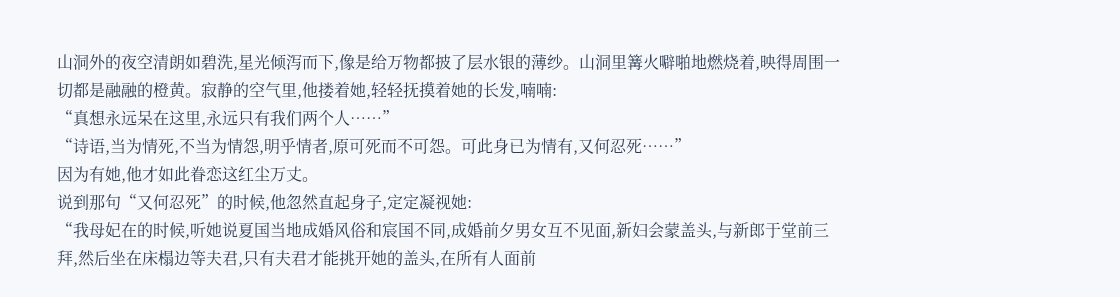山洞外的夜空清朗如碧洗,星光倾泻而下,像是给万物都披了层水银的薄纱。山洞里篝火噼啪地燃烧着,映得周围一切都是融融的橙黄。寂静的空气里,他搂着她,轻轻抚摸着她的长发,喃喃:
“真想永远呆在这里,永远只有我们两个人……”
“诗语,当为情死,不当为情怨,明乎情者,原可死而不可怨。可此身已为情有,又何忍死……”
因为有她,他才如此眷恋这红尘万丈。
说到那句“又何忍死”的时候,他忽然直起身子,定定凝视她:
“我母妃在的时候,听她说夏国当地成婚风俗和宸国不同,成婚前夕男女互不见面,新妇会蒙盖头,与新郎于堂前三拜,然后坐在床榻边等夫君,只有夫君才能挑开她的盖头,在所有人面前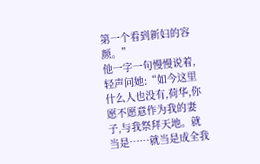第一个看到新妇的容颜。”
他一字一句慢慢说着,轻声问她:“如今这里什么人也没有,荷华,你愿不愿意作为我的妻子,与我祭拜天地。就当是……就当是成全我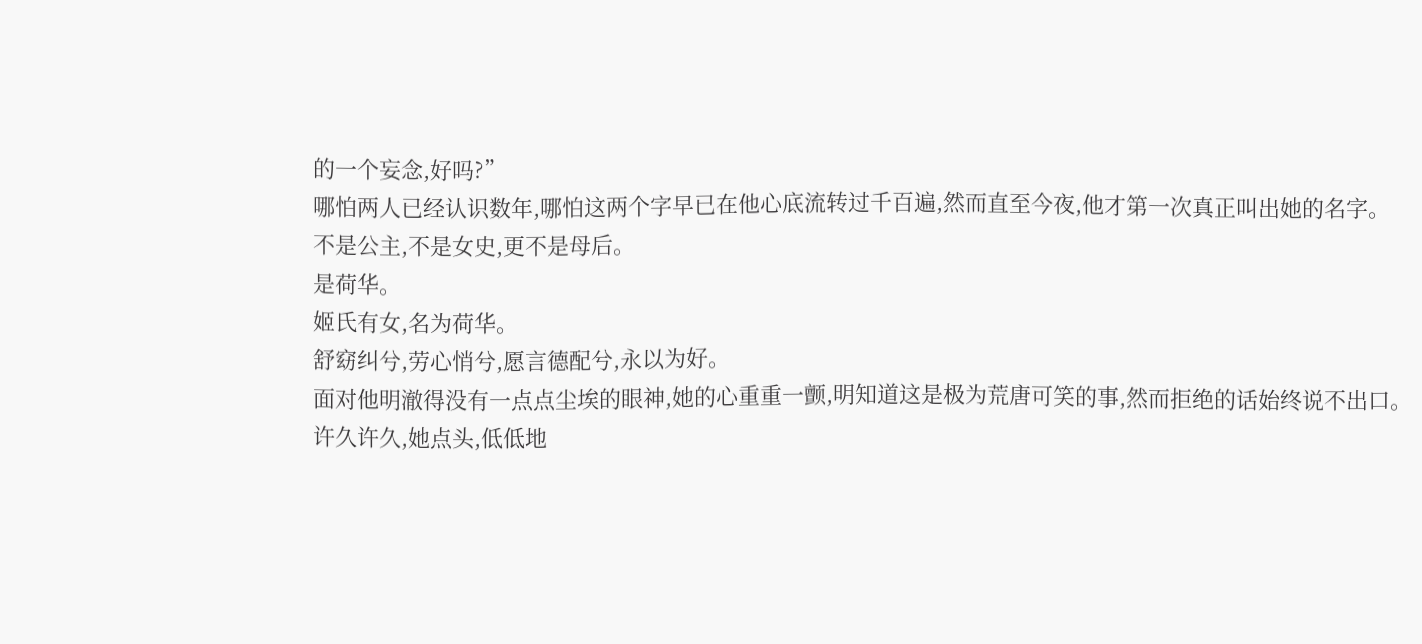的一个妄念,好吗?”
哪怕两人已经认识数年,哪怕这两个字早已在他心底流转过千百遍,然而直至今夜,他才第一次真正叫出她的名字。
不是公主,不是女史,更不是母后。
是荷华。
姬氏有女,名为荷华。
舒窈纠兮,劳心悄兮,愿言德配兮,永以为好。
面对他明澈得没有一点点尘埃的眼神,她的心重重一颤,明知道这是极为荒唐可笑的事,然而拒绝的话始终说不出口。
许久许久,她点头,低低地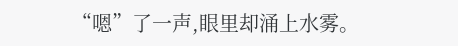“嗯”了一声,眼里却涌上水雾。